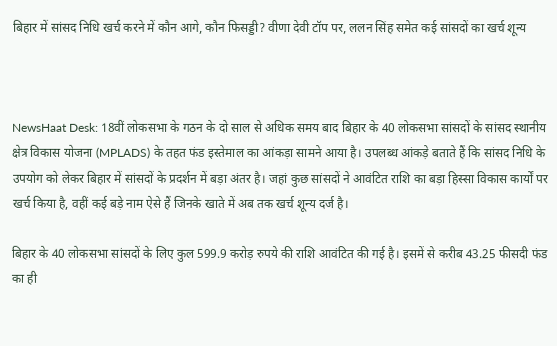बिहार में सांसद निधि खर्च करने में कौन आगे, कौन फिसड्डी? वीणा देवी टॉप पर, ललन सिंह समेत कई सांसदों का खर्च शून्य



NewsHaat Desk: 18वीं लोकसभा के गठन के दो साल से अधिक समय बाद बिहार के 40 लोकसभा सांसदों के सांसद स्थानीय क्षेत्र विकास योजना (MPLADS) के तहत फंड इस्तेमाल का आंकड़ा सामने आया है। उपलब्ध आंकड़े बताते हैं कि सांसद निधि के उपयोग को लेकर बिहार में सांसदों के प्रदर्शन में बड़ा अंतर है। जहां कुछ सांसदों ने आवंटित राशि का बड़ा हिस्सा विकास कार्यों पर खर्च किया है, वहीं कई बड़े नाम ऐसे हैं जिनके खाते में अब तक खर्च शून्य दर्ज है।

बिहार के 40 लोकसभा सांसदों के लिए कुल 599.9 करोड़ रुपये की राशि आवंटित की गई है। इसमें से करीब 43.25 फीसदी फंड का ही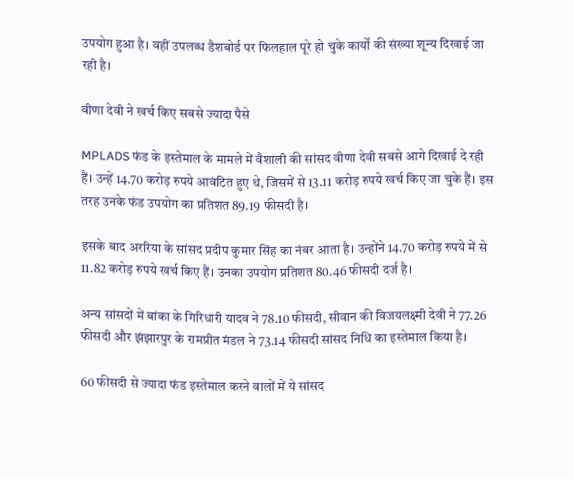उपयोग हुआ है। वहीं उपलब्ध डैशबोर्ड पर फिलहाल पूरे हो चुके कार्यों की संख्या शून्य दिखाई जा रही है।

वीणा देवी ने खर्च किए सबसे ज्यादा पैसे

MPLADS फंड के इस्तेमाल के मामले में वैशाली की सांसद वीणा देवी सबसे आगे दिखाई दे रही हैं। उन्हें 14.70 करोड़ रुपये आवंटित हुए थे, जिसमें से 13.11 करोड़ रुपये खर्च किए जा चुके हैं। इस तरह उनके फंड उपयोग का प्रतिशत 89.19 फीसदी है।

इसके बाद अररिया के सांसद प्रदीप कुमार सिंह का नंबर आता है। उन्होंने 14.70 करोड़ रुपये में से 11.82 करोड़ रुपये खर्च किए हैं। उनका उपयोग प्रतिशत 80.46 फीसदी दर्ज है।

अन्य सांसदों में बांका के गिरिधारी यादव ने 78.10 फीसदी, सीवान की विजयलक्ष्मी देवी ने 77.26 फीसदी और झंझारपुर के रामप्रीत मंडल ने 73.14 फीसदी सांसद निधि का इस्तेमाल किया है।

60 फीसदी से ज्यादा फंड इस्तेमाल करने वालों में ये सांसद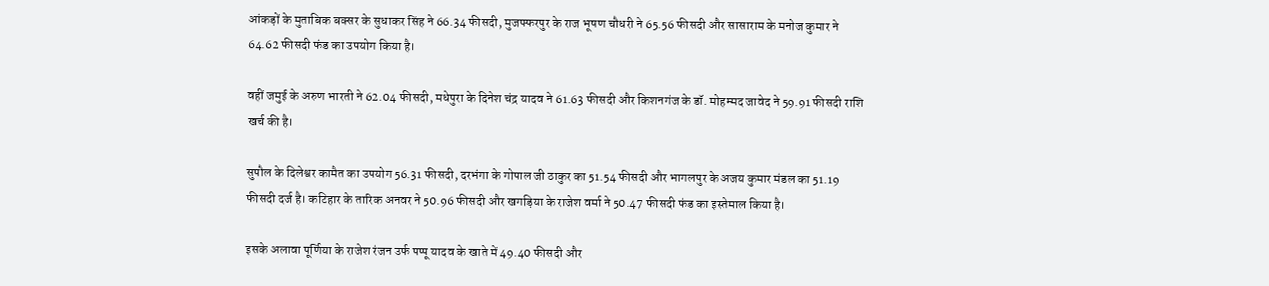आंकड़ों के मुताबिक बक्सर के सुधाकर सिंह ने 66.34 फीसदी, मुजफ्फरपुर के राज भूषण चौधरी ने 65.56 फीसदी और सासाराम के मनोज कुमार ने 64.62 फीसदी फंड का उपयोग किया है।

वहीं जमुई के अरुण भारती ने 62.04 फीसदी, मधेपुरा के दिनेश चंद्र यादव ने 61.63 फीसदी और किशनगंज के डॉ. मोहम्मद जावेद ने 59.91 फीसदी राशि खर्च की है।

सुपौल के दिलेश्वर कामैत का उपयोग 56.31 फीसदी, दरभंगा के गोपाल जी ठाकुर का 51.54 फीसदी और भागलपुर के अजय कुमार मंडल का 51.19 फीसदी दर्ज है। कटिहार के तारिक अनवर ने 50.96 फीसदी और खगड़िया के राजेश वर्मा ने 50.47 फीसदी फंड का इस्तेमाल किया है।

इसके अलावा पूर्णिया के राजेश रंजन उर्फ पप्पू यादव के खाते में 49.40 फीसदी और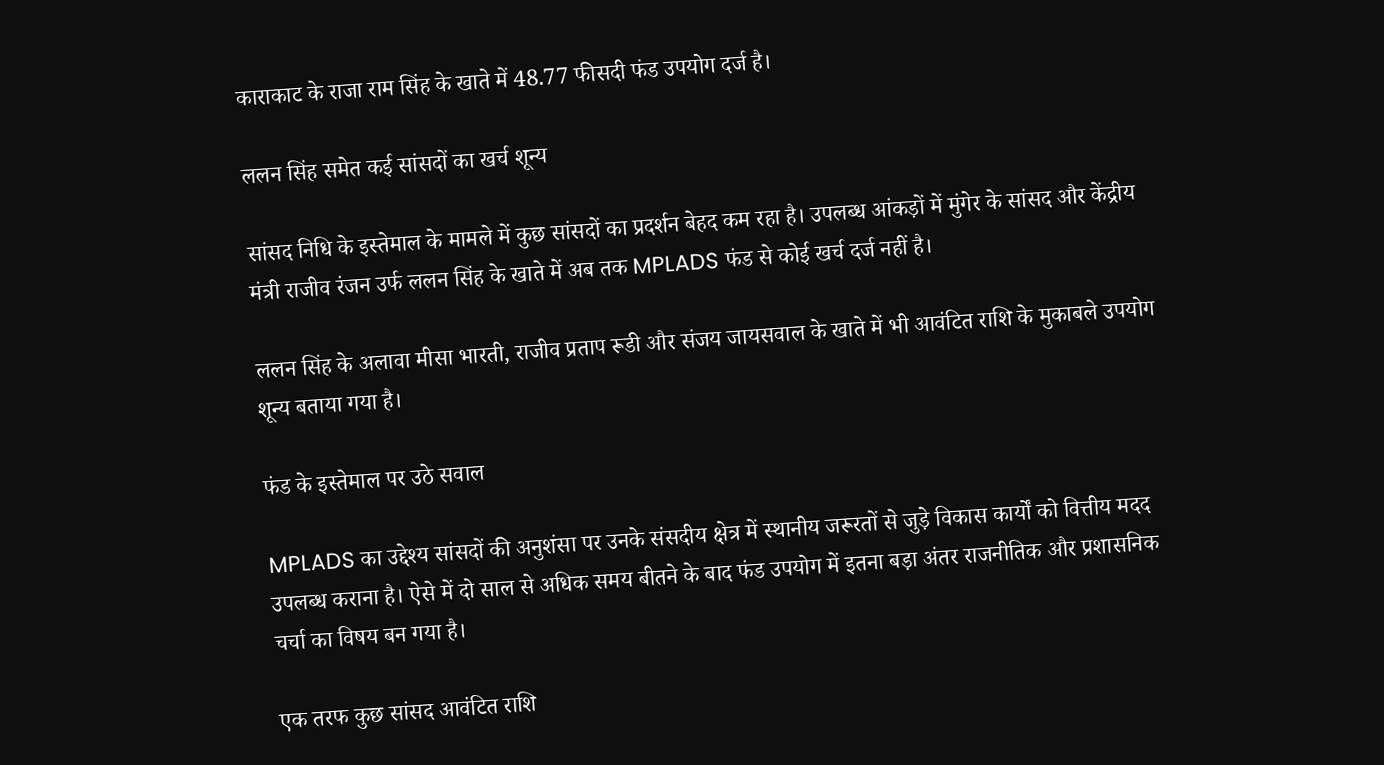काराकाट के राजा राम सिंह के खाते में 48.77 फीसदी फंड उपयोग दर्ज है।

ललन सिंह समेत कई सांसदों का खर्च शून्य

सांसद निधि के इस्तेमाल के मामले में कुछ सांसदों का प्रदर्शन बेहद कम रहा है। उपलब्ध आंकड़ों में मुंगेर के सांसद और केंद्रीय मंत्री राजीव रंजन उर्फ ललन सिंह के खाते में अब तक MPLADS फंड से कोई खर्च दर्ज नहीं है।

ललन सिंह के अलावा मीसा भारती, राजीव प्रताप रूडी और संजय जायसवाल के खाते में भी आवंटित राशि के मुकाबले उपयोग शून्य बताया गया है।

फंड के इस्तेमाल पर उठे सवाल

MPLADS का उद्देश्य सांसदों की अनुशंसा पर उनके संसदीय क्षेत्र में स्थानीय जरूरतों से जुड़े विकास कार्यों को वित्तीय मदद उपलब्ध कराना है। ऐसे में दो साल से अधिक समय बीतने के बाद फंड उपयोग में इतना बड़ा अंतर राजनीतिक और प्रशासनिक चर्चा का विषय बन गया है।

एक तरफ कुछ सांसद आवंटित राशि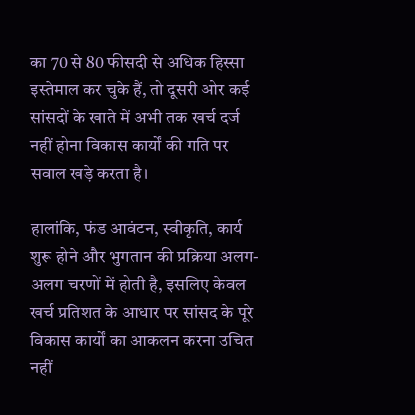का 70 से 80 फीसदी से अधिक हिस्सा इस्तेमाल कर चुके हैं, तो दूसरी ओर कई सांसदों के खाते में अभी तक खर्च दर्ज नहीं होना विकास कार्यों की गति पर सवाल खड़े करता है।

हालांकि, फंड आवंटन, स्वीकृति, कार्य शुरू होने और भुगतान की प्रक्रिया अलग-अलग चरणों में होती है, इसलिए केवल खर्च प्रतिशत के आधार पर सांसद के पूरे विकास कार्यों का आकलन करना उचित नहीं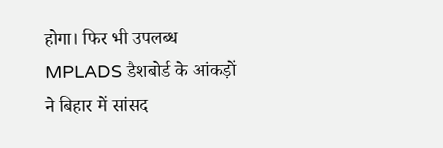होगा। फिर भी उपलब्ध MPLADS डैशबोर्ड के आंकड़ों ने बिहार में सांसद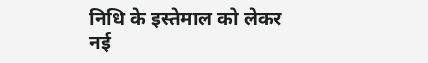निधि के इस्तेमाल को लेकर नई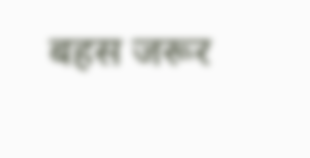बहस जरूर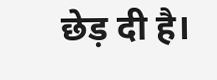छेड़ दी है।